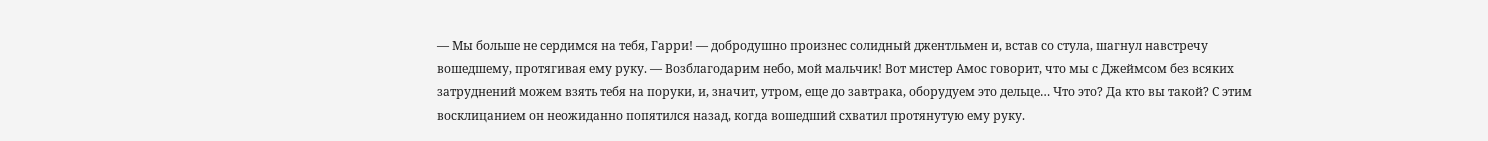— Мы больше не сердимся на тебя, Гарри! — добродушно произнес солидный джентльмен и, встав со стула, шагнул навстречу вошедшему, протягивая ему руку. — Возблагодарим небо, мой мальчик! Вот мистер Амос говорит, что мы с Джеймсом без всяких затруднений можем взять тебя на поруки, и, значит, утром, еще до завтрака, оборудуем это дельце… Что это? Да кто вы такой? С этим восклицанием он неожиданно попятился назад, когда вошедший схватил протянутую ему руку.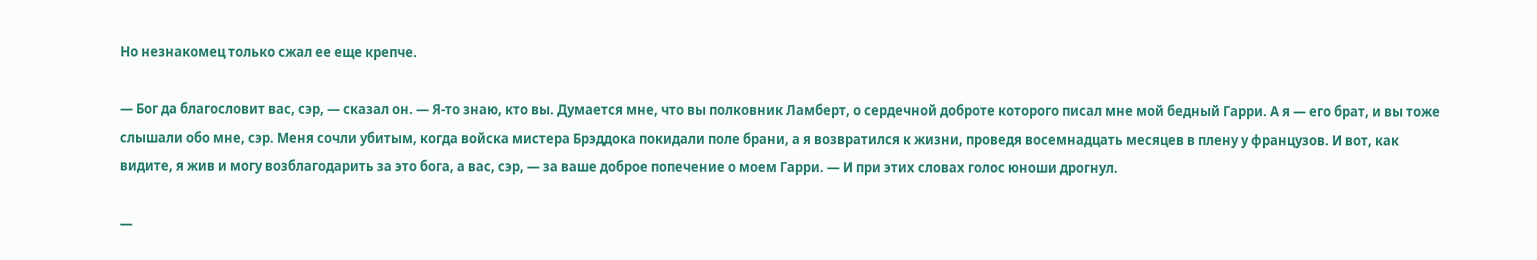Но незнакомец только сжал ее еще крепче.

— Бог да благословит вас, сэр, — сказал он. — Я-то знаю, кто вы. Думается мне, что вы полковник Ламберт, о сердечной доброте которого писал мне мой бедный Гарри. А я — его брат, и вы тоже слышали обо мне, сэр. Меня сочли убитым, когда войска мистера Брэддока покидали поле брани, а я возвратился к жизни, проведя восемнадцать месяцев в плену у французов. И вот, как видите, я жив и могу возблагодарить за это бога, а вас, сэр, — за ваше доброе попечение о моем Гарри. — И при этих словах голос юноши дрогнул.

—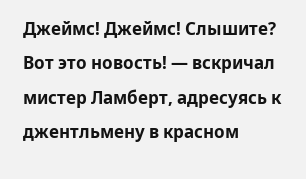Джеймс! Джеймс! Слышите? Вот это новость! — вскричал мистер Ламберт, адресуясь к джентльмену в красном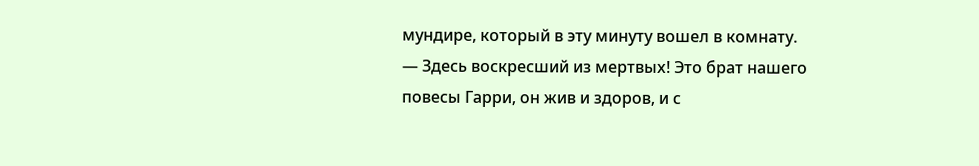мундире, который в эту минуту вошел в комнату. — Здесь воскресший из мертвых! Это брат нашего повесы Гарри, он жив и здоров, и с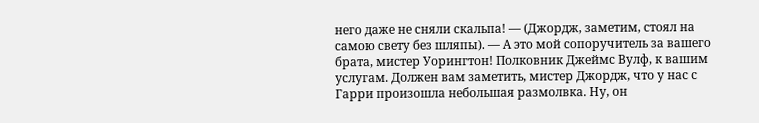него даже не сняли скальпа! — (Джордж, заметим, стоял на самою свету без шляпы). — А это мой сопоручитель за вашего брата, мистер Уорингтон! Полковник Джеймс Вулф, к вашим услугам. Должен вам заметить, мистер Джордж, что у нас с Гарри произошла небольшая размолвка. Ну, он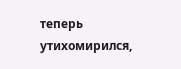теперь утихомирился,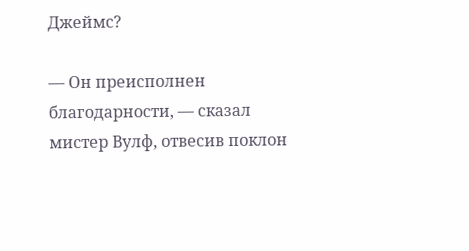Джеймс?

— Он преисполнен благодарности, — сказал мистер Вулф, отвесив поклон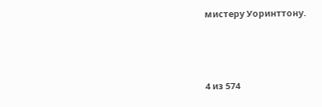мистеру Уоринттону.



4 из 574